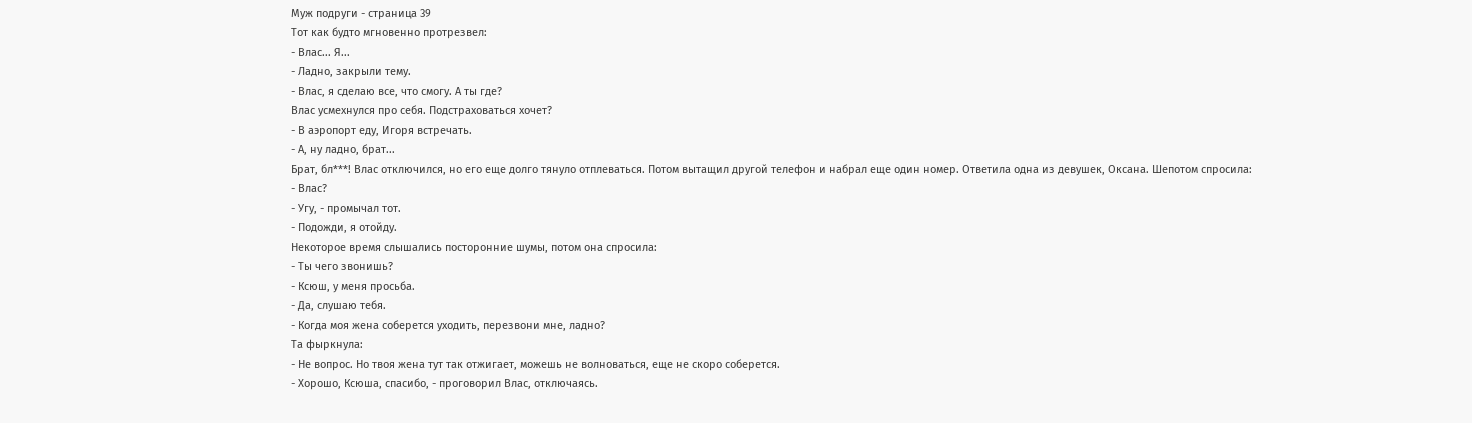Муж подруги - страница 39
Тот как будто мгновенно протрезвел:
- Влас... Я...
- Ладно, закрыли тему.
- Влас, я сделаю все, что смогу. А ты где?
Влас усмехнулся про себя. Подстраховаться хочет?
- В аэропорт еду, Игоря встречать.
- А, ну ладно, брат...
Брат, бл***! Влас отключился, но его еще долго тянуло отплеваться. Потом вытащил другой телефон и набрал еще один номер. Ответила одна из девушек, Оксана. Шепотом спросила:
- Влас?
- Угу, - промычал тот.
- Подожди, я отойду.
Некоторое время слышались посторонние шумы, потом она спросила:
- Ты чего звонишь?
- Ксюш, у меня просьба.
- Да, слушаю тебя.
- Когда моя жена соберется уходить, перезвони мне, ладно?
Та фыркнула:
- Не вопрос. Но твоя жена тут так отжигает, можешь не волноваться, еще не скоро соберется.
- Хорошо, Ксюша, спасибо, - проговорил Влас, отключаясь.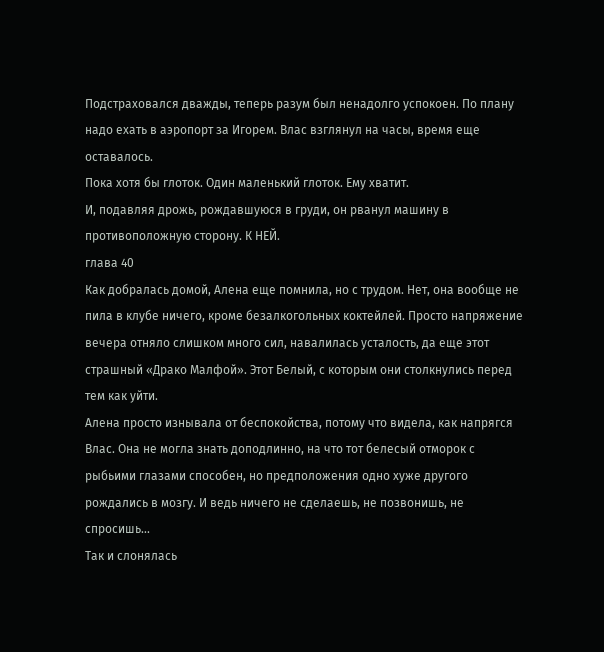Подстраховался дважды, теперь разум был ненадолго успокоен. По плану надо ехать в аэропорт за Игорем. Влас взглянул на часы, время еще оставалось.
Пока хотя бы глоток. Один маленький глоток. Ему хватит.
И, подавляя дрожь, рождавшуюся в груди, он рванул машину в противоположную сторону. К НЕЙ.
глава 40
Как добралась домой, Алена еще помнила, но с трудом. Нет, она вообще не пила в клубе ничего, кроме безалкогольных коктейлей. Просто напряжение вечера отняло слишком много сил, навалилась усталость, да еще этот страшный «Драко Малфой». Этот Белый, с которым они столкнулись перед тем как уйти.
Алена просто изнывала от беспокойства, потому что видела, как напрягся Влас. Она не могла знать доподлинно, на что тот белесый отморок с рыбьими глазами способен, но предположения одно хуже другого рождались в мозгу. И ведь ничего не сделаешь, не позвонишь, не спросишь...
Так и слонялась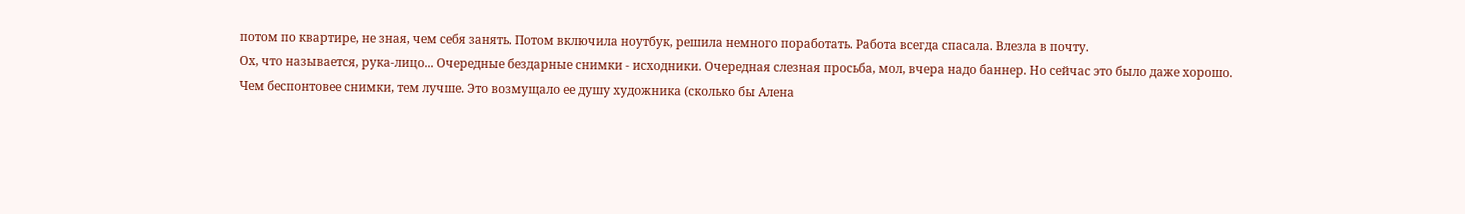потом по квартире, не зная, чем себя занять. Потом включила ноутбук, решила немного поработать. Работа всегда спасала. Влезла в почту.
Ох, что называется, рука-лицо... Очередные бездарные снимки - исходники. Очередная слезная просьба, мол, вчера надо баннер. Но сейчас это было даже хорошо. Чем беспонтовее снимки, тем лучше. Это возмущало ее душу художника (сколько бы Алена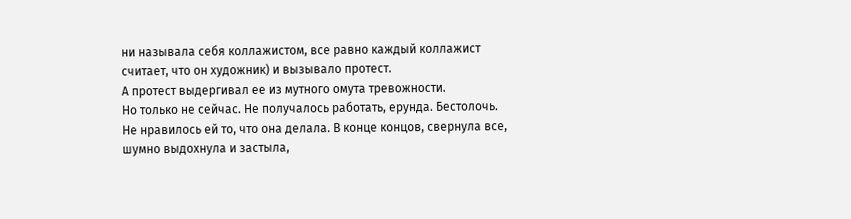ни называла себя коллажистом, все равно каждый коллажист считает, что он художник) и вызывало протест.
А протест выдергивал ее из мутного омута тревожности.
Но только не сейчас. Не получалось работать, ерунда. Бестолочь. Не нравилось ей то, что она делала. В конце концов, свернула все, шумно выдохнула и застыла,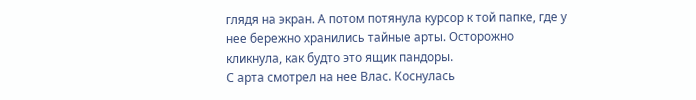глядя на экран. А потом потянула курсор к той папке, где у нее бережно хранились тайные арты. Осторожно кликнула, как будто это ящик пандоры.
С арта смотрел на нее Влас. Коснулась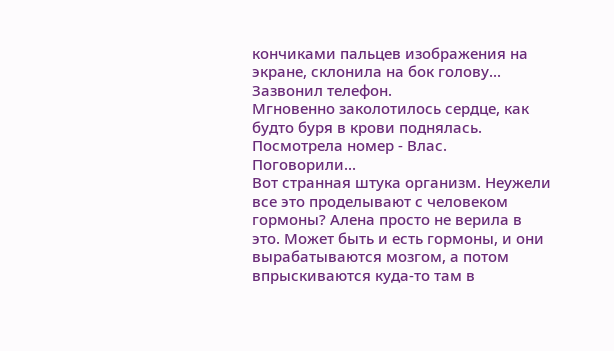кончиками пальцев изображения на экране, склонила на бок голову...
Зазвонил телефон.
Мгновенно заколотилось сердце, как будто буря в крови поднялась. Посмотрела номер - Влас. Поговорили...
Вот странная штука организм. Неужели все это проделывают с человеком гормоны? Алена просто не верила в это. Может быть и есть гормоны, и они вырабатываются мозгом, а потом впрыскиваются куда-то там в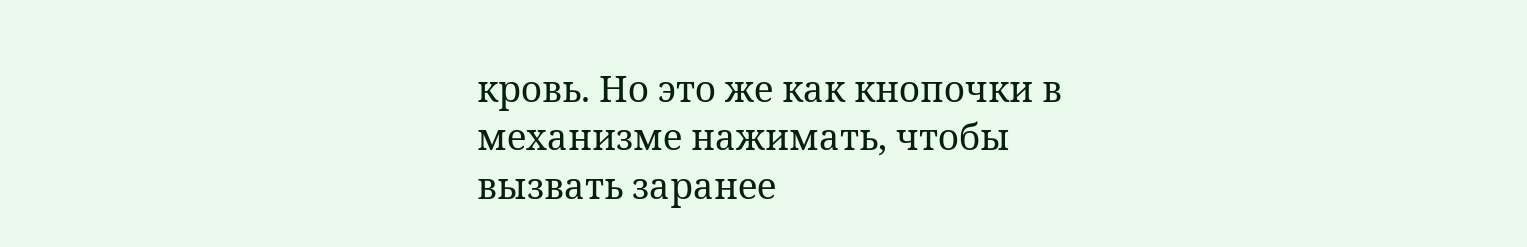кровь. Но это же как кнопочки в механизме нажимать, чтобы вызвать заранее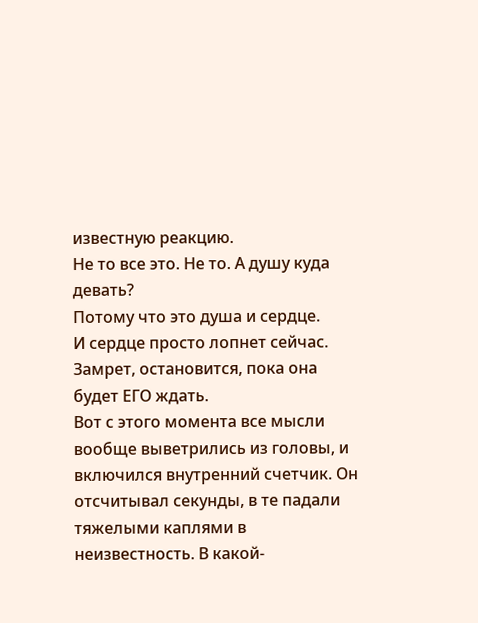известную реакцию.
Не то все это. Не то. А душу куда девать?
Потому что это душа и сердце.
И сердце просто лопнет сейчас.
Замрет, остановится, пока она будет ЕГО ждать.
Вот с этого момента все мысли вообще выветрились из головы, и включился внутренний счетчик. Он отсчитывал секунды, в те падали тяжелыми каплями в неизвестность. В какой-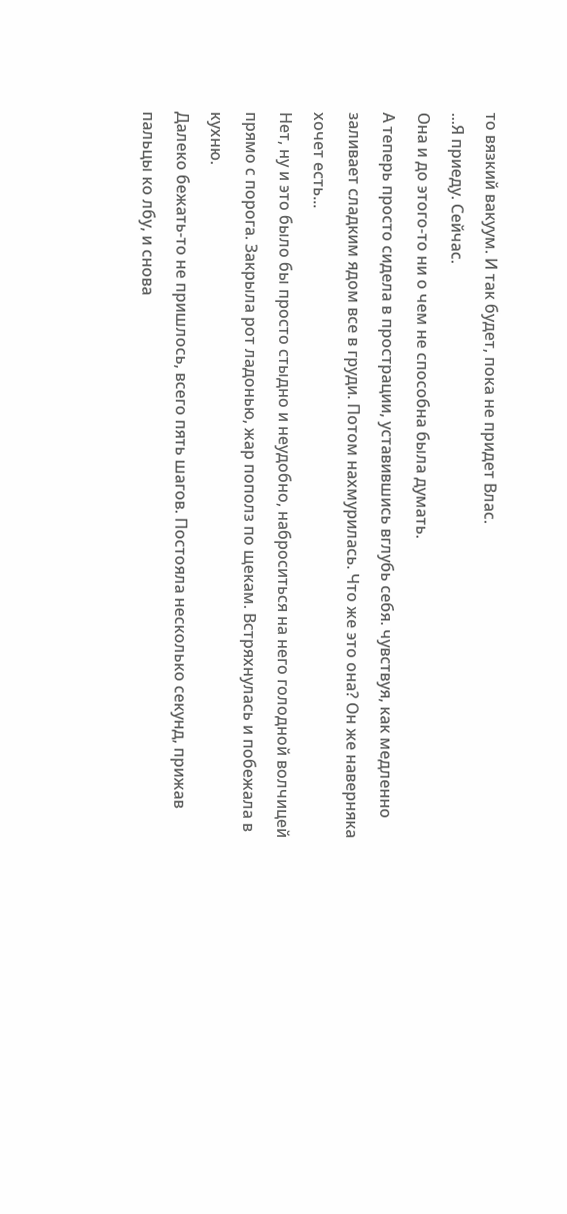то вязкий вакуум. И так будет, пока не придет Влас.
...Я приеду. Сейчас.
Она и до этого-то ни о чем не способна была думать.
А теперь просто сидела в прострации, уставившись вглубь себя. чувствуя, как медленно заливает сладким ядом все в груди. Потом нахмурилась. Что же это она? Он же наверняка хочет есть...
Нет, ну и это было бы просто стыдно и неудобно, наброситься на него голодной волчицей прямо с порога. Закрыла рот ладонью, жар пополз по щекам. Встряхнулась и побежала в кухню.
Далеко бежать-то не пришлось, всего пять шагов. Постояла несколько секунд, прижав пальцы ко лбу, и снова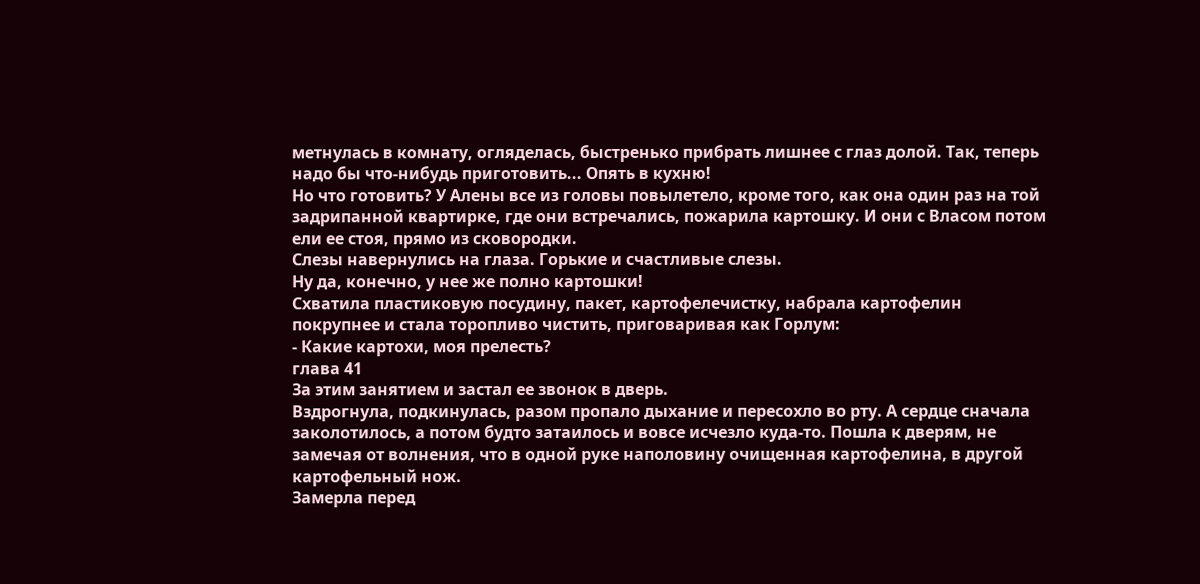метнулась в комнату, огляделась, быстренько прибрать лишнее с глаз долой. Так, теперь надо бы что-нибудь приготовить... Опять в кухню!
Но что готовить? У Алены все из головы повылетело, кроме того, как она один раз на той задрипанной квартирке, где они встречались, пожарила картошку. И они с Власом потом ели ее стоя, прямо из сковородки.
Слезы навернулись на глаза. Горькие и счастливые слезы.
Ну да, конечно, у нее же полно картошки!
Схватила пластиковую посудину, пакет, картофелечистку, набрала картофелин покрупнее и стала торопливо чистить, приговаривая как Горлум:
- Какие картохи, моя прелесть?
глава 41
За этим занятием и застал ее звонок в дверь.
Вздрогнула, подкинулась, разом пропало дыхание и пересохло во рту. А сердце сначала заколотилось, а потом будто затаилось и вовсе исчезло куда-то. Пошла к дверям, не замечая от волнения, что в одной руке наполовину очищенная картофелина, в другой картофельный нож.
Замерла перед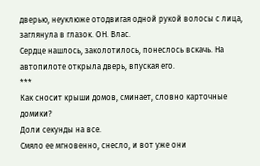дверью, неуклюже отодвигая одной рукой волосы с лица, заглянула в глазок. ОН. Влас.
Сердце нашлось, заколотилось, понеслось вскачь. На автопилоте открыла дверь, впуская его.
***
Как сносит крыши домов, сминает, словно карточные домики?
Доли секунды на все.
Смяло ее мгновенно, снесло, и вот уже они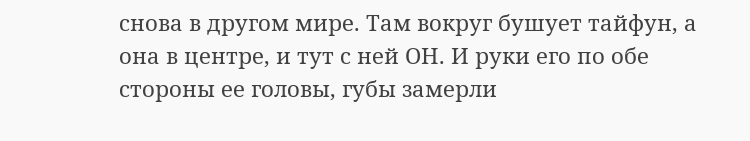снова в другом мире. Там вокруг бушует тайфун, а она в центре, и тут с ней ОН. И руки его по обе стороны ее головы, губы замерли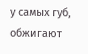у самых губ, обжигают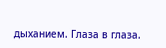дыханием. Глаза в глаза.